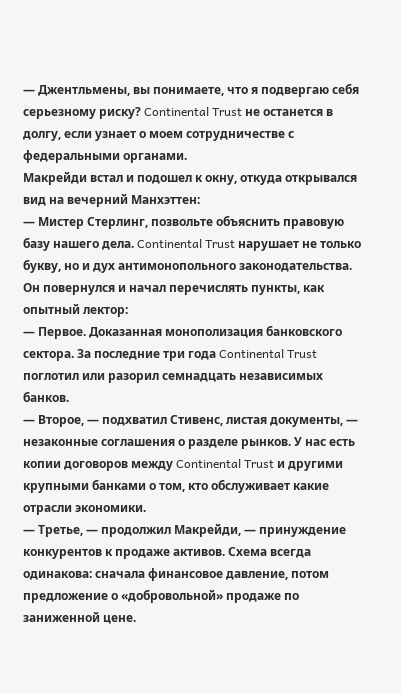— Джентльмены, вы понимаете, что я подвергаю себя серьезному риску? Continental Trust не останется в долгу, если узнает о моем сотрудничестве с федеральными органами.
Макрейди встал и подошел к окну, откуда открывался вид на вечерний Манхэттен:
— Мистер Стерлинг, позвольте объяснить правовую базу нашего дела. Continental Trust нарушает не только букву, но и дух антимонопольного законодательства.
Он повернулся и начал перечислять пункты, как опытный лектор:
— Первое. Доказанная монополизация банковского сектора. За последние три года Continental Trust поглотил или разорил семнадцать независимых банков.
— Второе, — подхватил Стивенс, листая документы, — незаконные соглашения о разделе рынков. У нас есть копии договоров между Continental Trust и другими крупными банками о том, кто обслуживает какие отрасли экономики.
— Третье, — продолжил Макрейди, — принуждение конкурентов к продаже активов. Схема всегда одинакова: сначала финансовое давление, потом предложение о «добровольной» продаже по заниженной цене.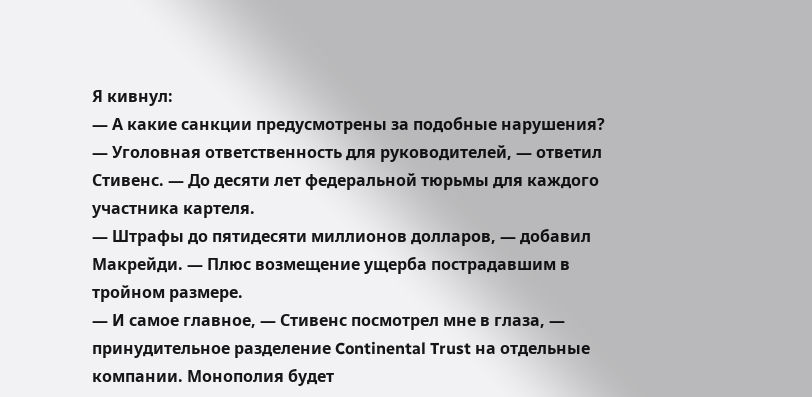Я кивнул:
— А какие санкции предусмотрены за подобные нарушения?
— Уголовная ответственность для руководителей, — ответил Стивенс. — До десяти лет федеральной тюрьмы для каждого участника картеля.
— Штрафы до пятидесяти миллионов долларов, — добавил Макрейди. — Плюс возмещение ущерба пострадавшим в тройном размере.
— И самое главное, — Стивенс посмотрел мне в глаза, — принудительное разделение Continental Trust на отдельные компании. Монополия будет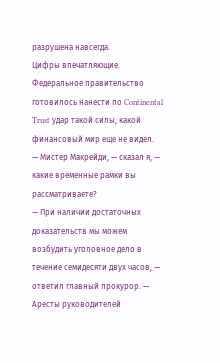разрушена навсегда.
Цифры впечатляющие. Федеральное правительство готовилось нанести по Continental Trust удар такой силы, какой финансовый мир еще не видел.
— Мистер Макрейди, — сказал я, — какие временные рамки вы рассматриваете?
— При наличии достаточных доказательств мы можем возбудить уголовное дело в течение семидесяти двух часов, — ответил главный прокурор. — Аресты руководителей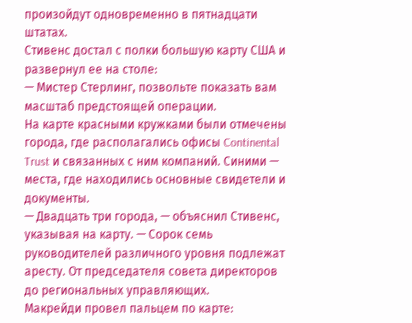произойдут одновременно в пятнадцати штатах.
Стивенс достал с полки большую карту США и развернул ее на столе:
— Мистер Стерлинг, позвольте показать вам масштаб предстоящей операции.
На карте красными кружками были отмечены города, где располагались офисы Continental Trust и связанных с ним компаний. Синими — места, где находились основные свидетели и документы.
— Двадцать три города, — объяснил Стивенс, указывая на карту. — Сорок семь руководителей различного уровня подлежат аресту. От председателя совета директоров до региональных управляющих.
Макрейди провел пальцем по карте: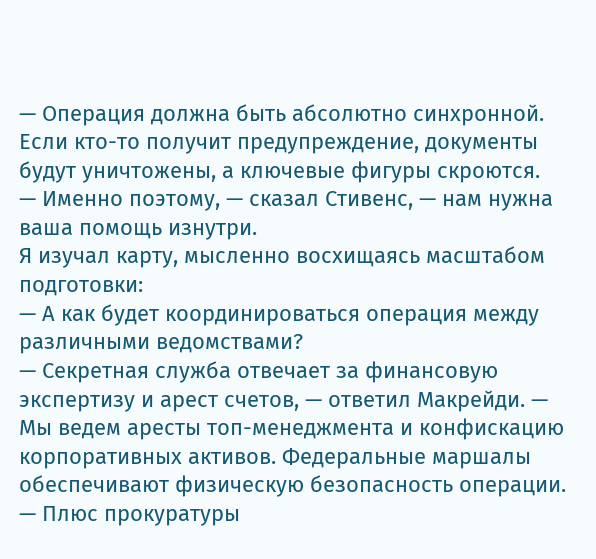— Операция должна быть абсолютно синхронной. Если кто-то получит предупреждение, документы будут уничтожены, а ключевые фигуры скроются.
— Именно поэтому, — сказал Стивенс, — нам нужна ваша помощь изнутри.
Я изучал карту, мысленно восхищаясь масштабом подготовки:
— А как будет координироваться операция между различными ведомствами?
— Секретная служба отвечает за финансовую экспертизу и арест счетов, — ответил Макрейди. — Мы ведем аресты топ-менеджмента и конфискацию корпоративных активов. Федеральные маршалы обеспечивают физическую безопасность операции.
— Плюс прокуратуры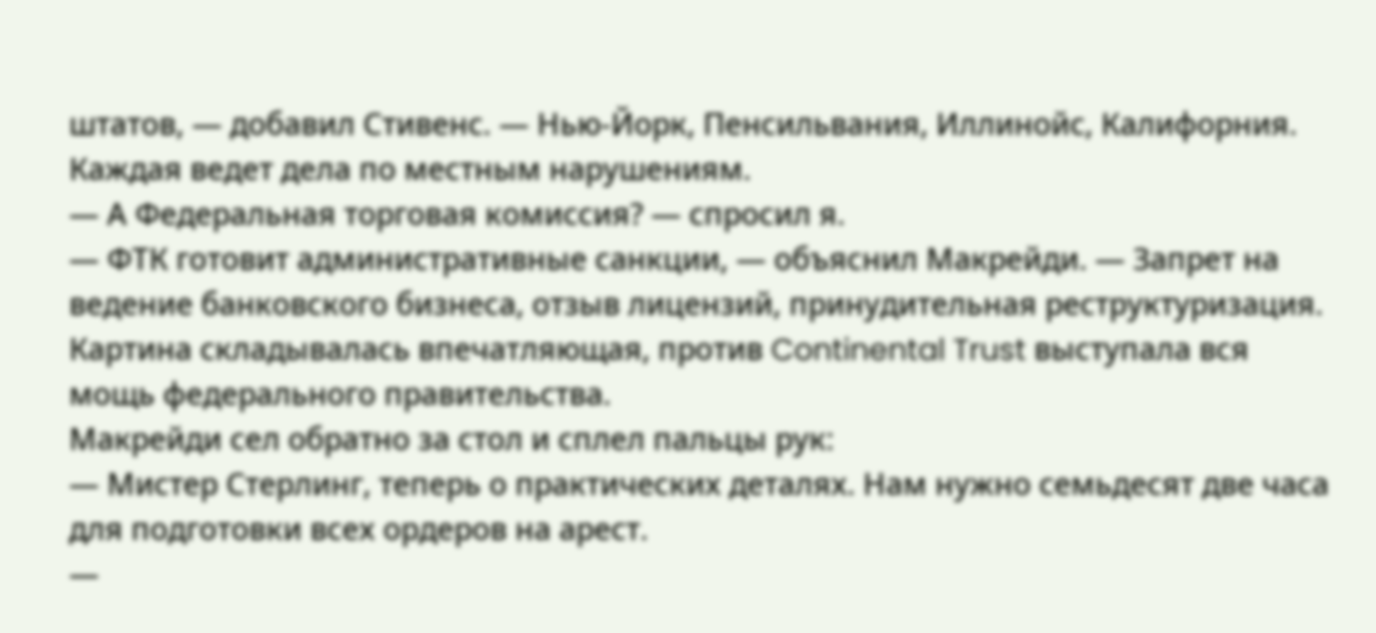штатов, — добавил Стивенс. — Нью-Йорк, Пенсильвания, Иллинойс, Калифорния. Каждая ведет дела по местным нарушениям.
— А Федеральная торговая комиссия? — спросил я.
— ФТК готовит административные санкции, — объяснил Макрейди. — Запрет на ведение банковского бизнеса, отзыв лицензий, принудительная реструктуризация.
Картина складывалась впечатляющая, против Continental Trust выступала вся мощь федерального правительства.
Макрейди сел обратно за стол и сплел пальцы рук:
— Мистер Стерлинг, теперь о практических деталях. Нам нужно семьдесят две часа для подготовки всех ордеров на арест.
—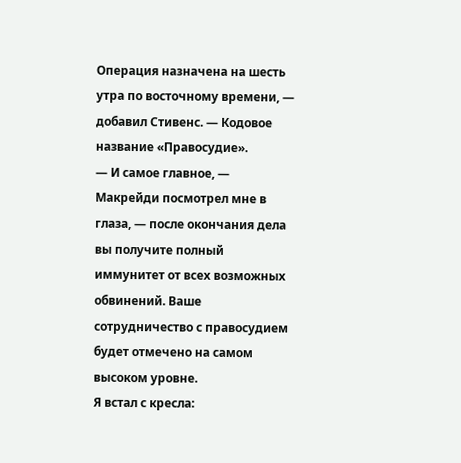Операция назначена на шесть утра по восточному времени, — добавил Стивенс. — Кодовое название «Правосудие».
— И самое главное, — Макрейди посмотрел мне в глаза, — после окончания дела вы получите полный иммунитет от всех возможных обвинений. Ваше сотрудничество с правосудием будет отмечено на самом высоком уровне.
Я встал с кресла: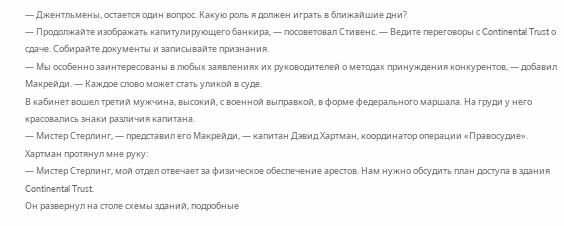— Джентльмены, остается один вопрос. Какую роль я должен играть в ближайшие дни?
— Продолжайте изображать капитулирующего банкира, — посоветовал Стивенс. — Ведите переговоры с Continental Trust о сдаче. Собирайте документы и записывайте признания.
— Мы особенно заинтересованы в любых заявлениях их руководителей о методах принуждения конкурентов, — добавил Макрейди. — Каждое слово может стать уликой в суде.
В кабинет вошел третий мужчина, высокий, с военной выправкой, в форме федерального маршала. На груди у него красовались знаки различия капитана.
— Мистер Стерлинг, — представил его Макрейди, — капитан Дэвид Хартман, координатор операции «Правосудие».
Хартман протянул мне руку:
— Мистер Стерлинг, мой отдел отвечает за физическое обеспечение арестов. Нам нужно обсудить план доступа в здания Continental Trust.
Он развернул на столе схемы зданий, подробные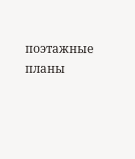поэтажные планы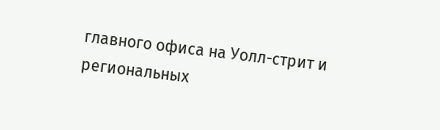главного офиса на Уолл-стрит и региональных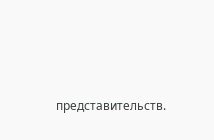представительств.